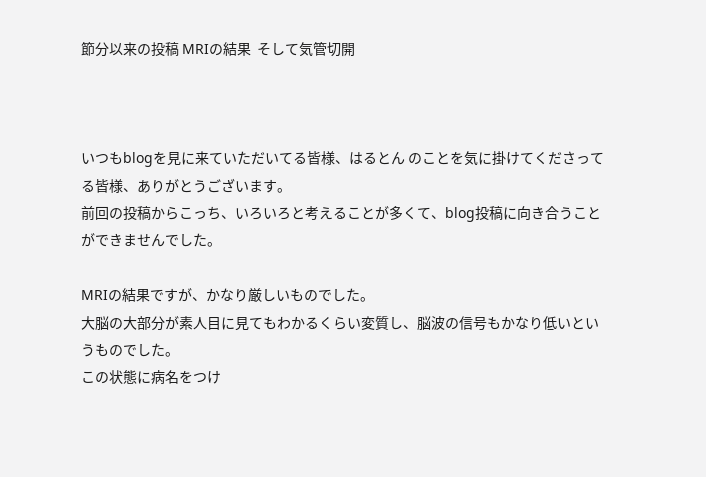節分以来の投稿 MRIの結果  そして気管切開



いつもblogを見に来ていただいてる皆様、はるとん のことを気に掛けてくださってる皆様、ありがとうございます。
前回の投稿からこっち、いろいろと考えることが多くて、blog投稿に向き合うことができませんでした。

MRIの結果ですが、かなり厳しいものでした。
大脳の大部分が素人目に見てもわかるくらい変質し、脳波の信号もかなり低いというものでした。
この状態に病名をつけ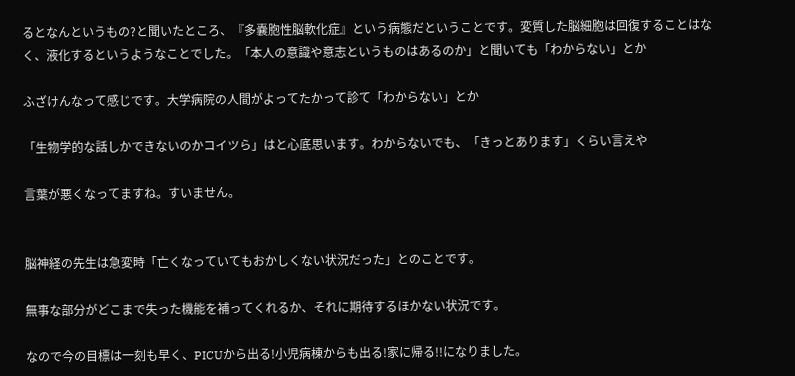るとなんというもの?と聞いたところ、『多嚢胞性脳軟化症』という病態だということです。変質した脳細胞は回復することはなく、液化するというようなことでした。「本人の意識や意志というものはあるのか」と聞いても「わからない」とか

ふざけんなって感じです。大学病院の人間がよってたかって診て「わからない」とか

「生物学的な話しかできないのかコイツら」はと心底思います。わからないでも、「きっとあります」くらい言えや

言葉が悪くなってますね。すいません。


脳神経の先生は急変時「亡くなっていてもおかしくない状況だった」とのことです。

無事な部分がどこまで失った機能を補ってくれるか、それに期待するほかない状況です。

なので今の目標は一刻も早く、PICUから出る!小児病棟からも出る!家に帰る!!になりました。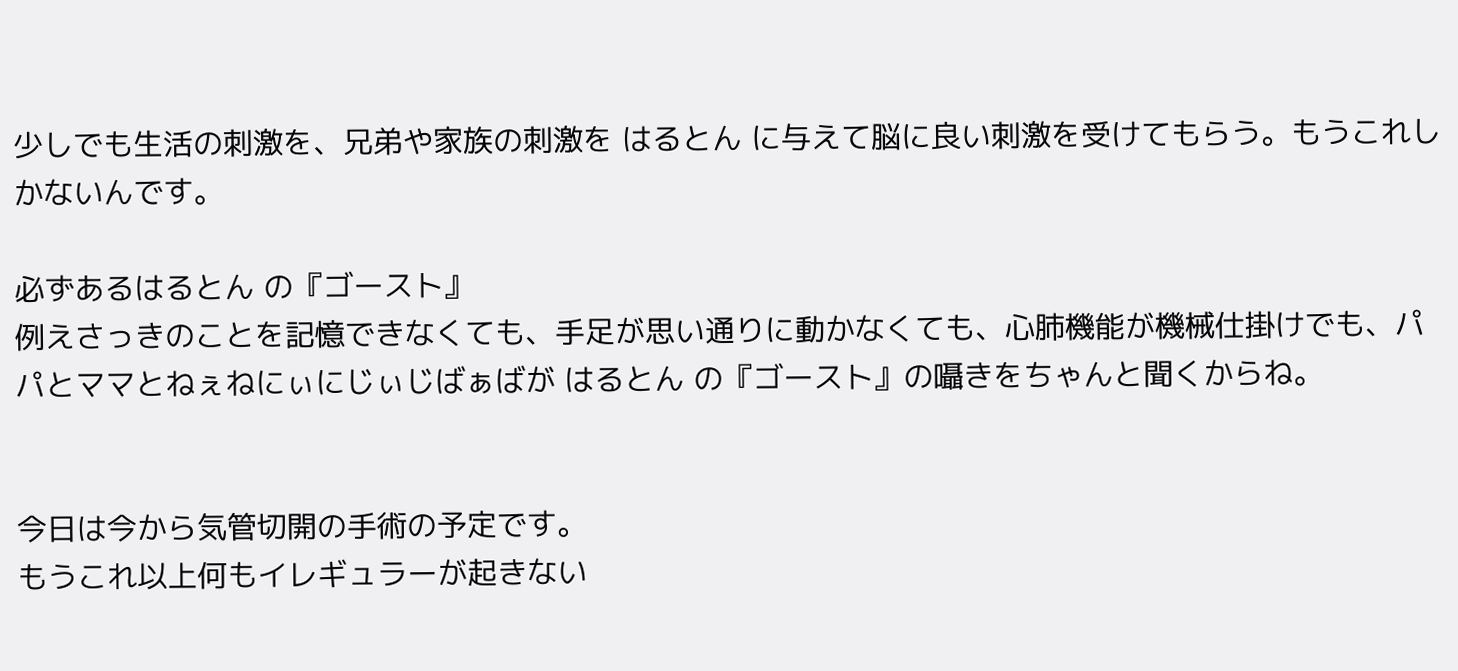少しでも生活の刺激を、兄弟や家族の刺激を はるとん に与えて脳に良い刺激を受けてもらう。もうこれしかないんです。

必ずあるはるとん の『ゴースト』
例えさっきのことを記憶できなくても、手足が思い通りに動かなくても、心肺機能が機械仕掛けでも、パパとママとねぇねにぃにじぃじばぁばが はるとん の『ゴースト』の囁きをちゃんと聞くからね。


今日は今から気管切開の手術の予定です。
もうこれ以上何もイレギュラーが起きない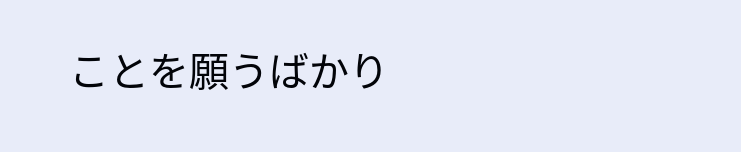ことを願うばかり